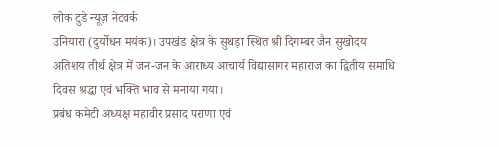लोक टुडे न्यूज़ नेटवर्क
उनियारा (दुर्योधन मयंक)। उपखंड क्षेत्र के सुथड़ा स्थित श्री दिगम्बर जैन सुखोदय अतिशय तीर्थ क्षेत्र में जन-जन के आराध्य आचार्य विद्यासागर महाराज का द्वितीय समाधि दिवस श्रद्धा एवं भक्ति भाव से मनाया गया।
प्रबंध कमेटी अध्यक्ष महावीर प्रसाद पराणा एवं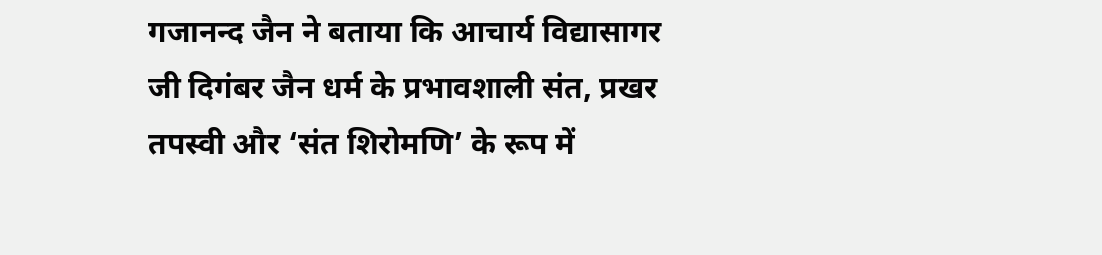गजानन्द जैन ने बताया कि आचार्य विद्यासागर जी दिगंबर जैन धर्म के प्रभावशाली संत, प्रखर तपस्वी और ‘संत शिरोमणि’ के रूप में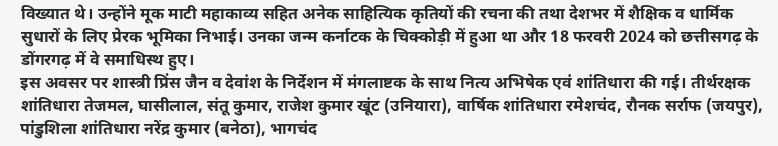विख्यात थे। उन्होंने मूक माटी महाकाव्य सहित अनेक साहित्यिक कृतियों की रचना की तथा देशभर में शैक्षिक व धार्मिक सुधारों के लिए प्रेरक भूमिका निभाई। उनका जन्म कर्नाटक के चिक्कोड़ी में हुआ था और 18 फरवरी 2024 को छत्तीसगढ़ के डोंगरगढ़ में वे समाधिस्थ हुए।
इस अवसर पर शास्त्री प्रिंस जैन व देवांश के निर्देशन में मंगलाष्टक के साथ नित्य अभिषेक एवं शांतिधारा की गई। तीर्थरक्षक शांतिधारा तेजमल, घासीलाल, संतू कुमार, राजेश कुमार खूंट (उनियारा), वार्षिक शांतिधारा रमेशचंद, रौनक सर्राफ (जयपुर), पांडुशिला शांतिधारा नरेंद्र कुमार (बनेठा), भागचंद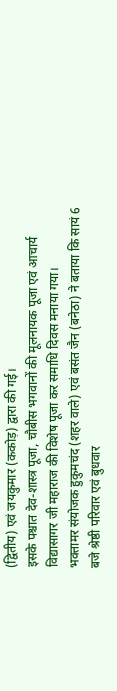(द्वितीय) एवं जयकुमार (ककोड़) द्वारा की गई।
इसके पश्चात देव-शास्त्र पूजा, चौबीस भगवानों की मूलनायक पूजा एवं आचार्य विद्यासागर जी महाराज की विशेष पूजा कर समाधि दिवस मनाया गया।
भक्तामर संयोजक हुकुमचंद (शहर वाले) एवं बसंत जैन (बनेठा) ने बताया कि सायं 6 बजे श्रेष्ठी परिवार एवं बुधवार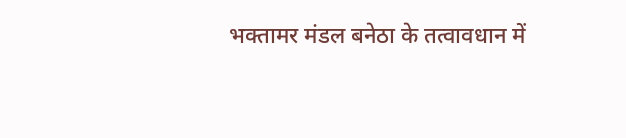भक्तामर मंडल बनेठा के तत्वावधान में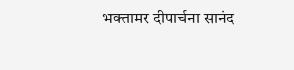भक्तामर दीपार्चना सानंद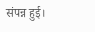संपन्न हुई।